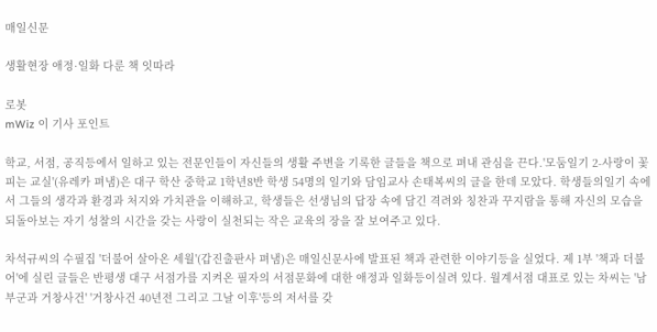매일신문

생활현장 애정·일화 다룬 책 잇따라

로봇
mWiz 이 기사 포인트

학교, 서점, 공직등에서 일하고 있는 전문인들이 자신들의 생활 주변을 기록한 글들을 책으로 펴내 관심을 끈다.'모둠일기 2-사랑이 꽃피는 교실'(유레카 펴냄)은 대구 학산 중학교 1학년8반 학생 54명의 일기와 담임교사 손태복씨의 글을 한데 모았다. 학생들의일기 속에서 그들의 생각과 환경과 처지와 가치관을 이해하고, 학생들은 선생님의 답장 속에 담긴 격려와 칭찬과 꾸지람을 통해 자신의 모습을 되돌아보는 자기 성찰의 시간을 갖는 사랑이 실천되는 작은 교육의 장을 잘 보여주고 있다.

차석규씨의 수필집 '더불어 살아온 세월'(갑진출판사 펴냄)은 매일신문사에 발표된 책과 관련한 이야기등을 실었다. 제 1부 '책과 더불어'에 실린 글들은 반평생 대구 서점가를 지켜온 필자의 서점문화에 대한 애정과 일화등이실려 있다. 월계서점 대표로 있는 차씨는 '남부군과 거창사건' '거창사건 40년전 그리고 그날 이후'등의 저서를 갖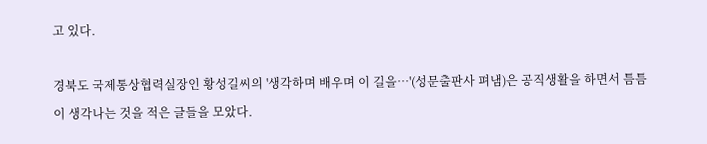고 있다.

경북도 국제통상협력실장인 황성길씨의 '생각하며 배우며 이 길을…'(성문출판사 펴냄)은 공직생활을 하면서 틈틈이 생각나는 것을 적은 글들을 모았다.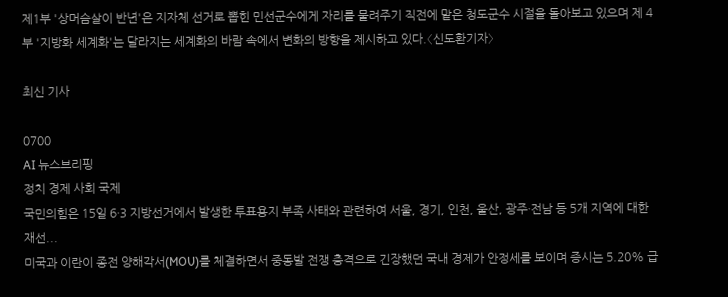제1부 '상머슴살이 반년'은 지자체 선거로 뽑힌 민선군수에게 자리를 물려주기 직전에 맡은 청도군수 시절을 돌아보고 있으며 제 4부 '지방화 세계화'는 달라지는 세계화의 바람 속에서 변화의 방향을 제시하고 있다.〈신도환기자〉

최신 기사

0700
AI 뉴스브리핑
정치 경제 사회 국제
국민의힘은 15일 6·3 지방선거에서 발생한 투표용지 부족 사태와 관련하여 서울, 경기, 인천, 울산, 광주·전남 등 5개 지역에 대한 재선...
미국과 이란이 종전 양해각서(MOU)를 체결하면서 중동발 전쟁 충격으로 긴장했던 국내 경제가 안정세를 보이며 증시는 5.20% 급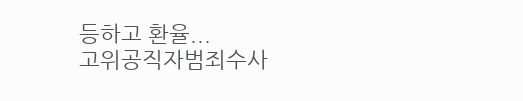등하고 환율...
고위공직자범죄수사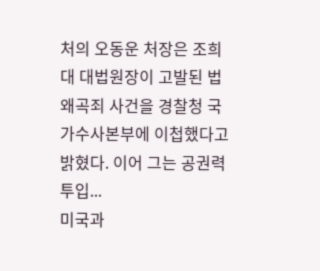처의 오동운 처장은 조희대 대법원장이 고발된 법왜곡죄 사건을 경찰청 국가수사본부에 이첩했다고 밝혔다. 이어 그는 공권력 투입...
미국과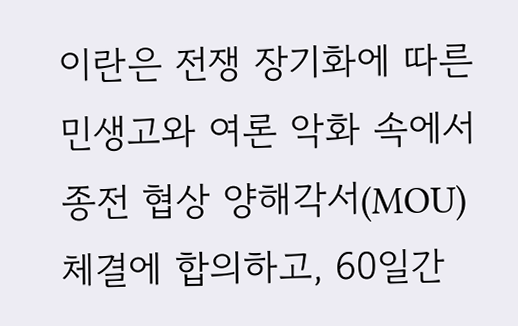이란은 전쟁 장기화에 따른 민생고와 여론 악화 속에서 종전 협상 양해각서(MOU) 체결에 합의하고, 60일간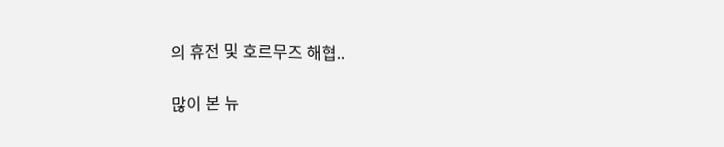의 휴전 및 호르무즈 해협..

많이 본 뉴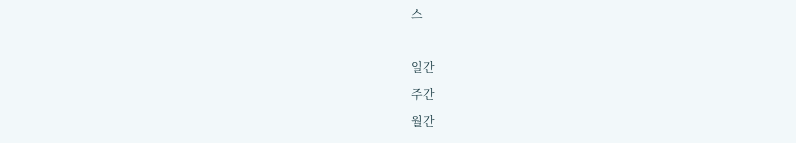스

일간
주간
월간